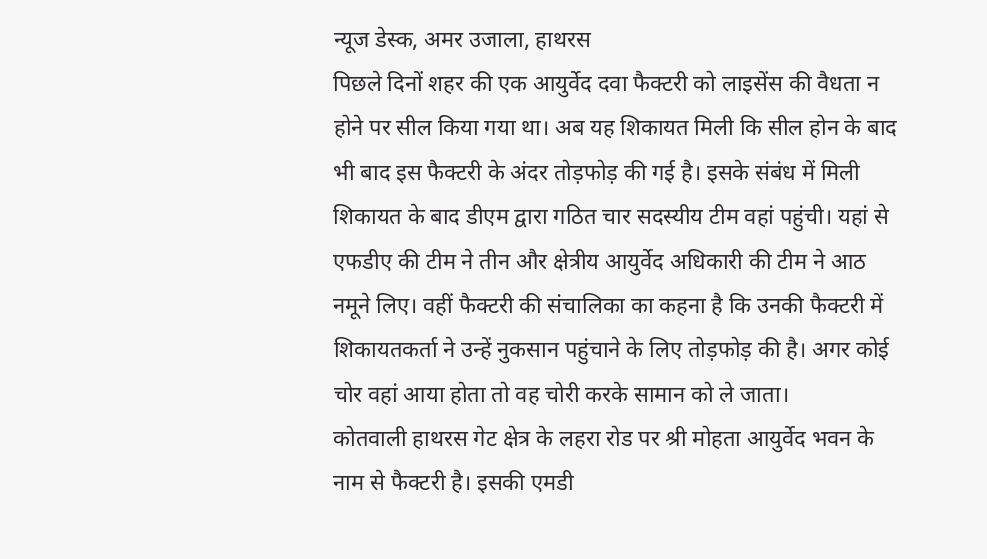न्यूज डेस्क, अमर उजाला, हाथरस
पिछले दिनों शहर की एक आयुर्वेद दवा फैक्टरी को लाइसेंस की वैधता न होने पर सील किया गया था। अब यह शिकायत मिली कि सील होन के बाद भी बाद इस फैक्टरी के अंदर तोड़फोड़ की गई है। इसके संबंध में मिली शिकायत के बाद डीएम द्वारा गठित चार सदस्यीय टीम वहां पहुंची। यहां से एफडीए की टीम ने तीन और क्षेत्रीय आयुर्वेद अधिकारी की टीम ने आठ नमूने लिए। वहीं फैक्टरी की संचालिका का कहना है कि उनकी फैक्टरी में शिकायतकर्ता ने उन्हें नुकसान पहुंचाने के लिए तोड़फोड़ की है। अगर कोई चोर वहां आया होता तो वह चोरी करके सामान को ले जाता।
कोतवाली हाथरस गेट क्षेत्र के लहरा रोड पर श्री मोहता आयुर्वेद भवन के नाम से फैक्टरी है। इसकी एमडी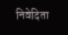निवेदिता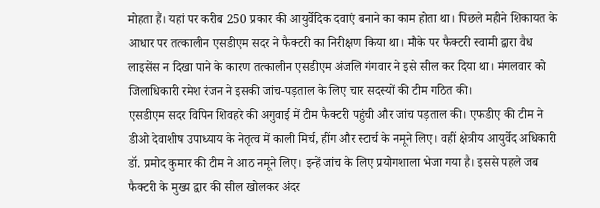मोहता हैं। यहां पर करीब 250 प्रकार की आयुर्वेदिक दवाएं बनाने का काम होता था। पिछले महीने शिकायत के आधार पर तत्कालीन एसडीएम सदर ने फैक्टरी का निरीक्षण किया था। मौके पर फैक्टरी स्वामी द्वारा वैध लाइसेंस न दिखा पाने के कारण तत्कालीन एसडीएम अंजलि गंगवार ने इसे सील कर दिया था। मंगलवार को जिलाधिकारी रमेश रंजन ने इसकी जांच-पड़ताल के लिए चार सदस्यों की टीम गठित की।
एसडीएम सदर विपिन शिवहरे की अगुवाई में टीम फैक्टरी पहुंची और जांच पड़ताल की। एफडीए की टीम ने डीओ देवाशीष उपाध्याय के नेतृत्व में काली मिर्च, हींग और स्टार्च के नमूने लिए। वहीं क्षेत्रीय आयुर्वेद अधिकारी डॉ. प्रमोद कुमार की टीम ने आठ नमूने लिए। इन्हें जांच के लिए प्रयोगशाला भेजा गया है। इससे पहले जब फैक्टरी के मुख्य द्वार की सील खोलकर अंदर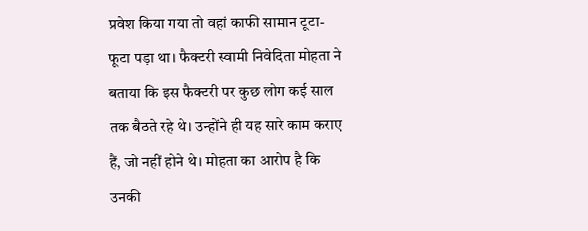प्रवेश किया गया तो वहां काफी सामान टूटा-फूटा पड़ा था। फैक्टरी स्वामी निवेदिता मोहता ने बताया कि इस फैक्टरी पर कुछ लोग कई साल तक बैठते रहे थे। उन्होंने ही यह सारे काम कराए हैं, जो नहीं होने थे। मोहता का आरोप है कि उनकी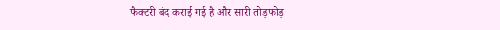फैक्टरी बंद कराई गई है और सारी तोड़फोड़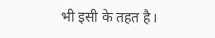भी इसी के तहत है।